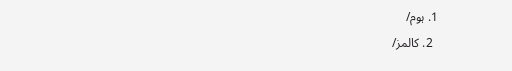1. ہوم/
  2. کالمز/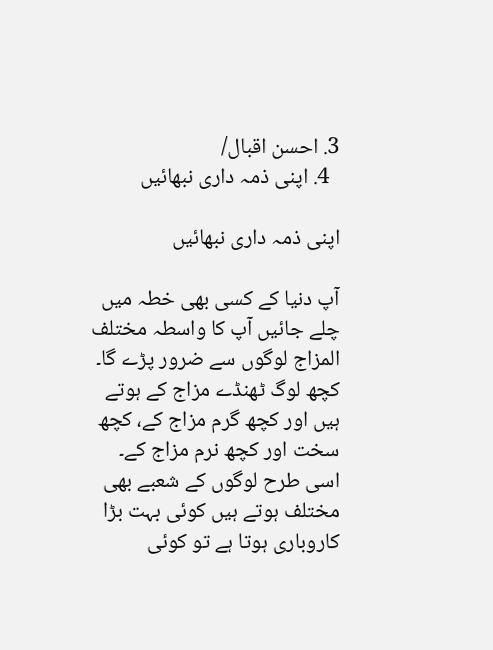3. احسن اقبال/
  4. اپنی ذمہ داری نبھائیں

اپنی ذمہ داری نبھائیں

آپ دنیا کے کسی بھی خطہ میں چلے جائیں آپ کا واسطہ مختلف المزاج لوگوں سے ضرور پڑے گا۔ کچھ لوگ ٹھنڈے مزاج کے ہوتے ہیں اور کچھ گرم مزاج کے، کچھ سخت اور کچھ نرم مزاج کے۔ اسی طرح لوگوں کے شعبے بھی مختلف ہوتے ہیں کوئی بہت بڑا کاروباری ہوتا ہے تو کوئی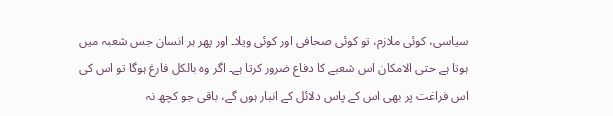سیاسی، کوئی ملازم، تو کوئی صحافی اور کوئی ویلا۔ اور پھر ہر انسان جس شعبہ میں ہوتا ہے حتی الامکان اس شعبے کا دفاع ضرور کرتا ہے۔ اگر وہ بالکل فارغ ہوگا تو اس کی اس فراغت پر بھی اس کے پاس دلائل کے انبار ہوں گے، باقی جو کچھ نہ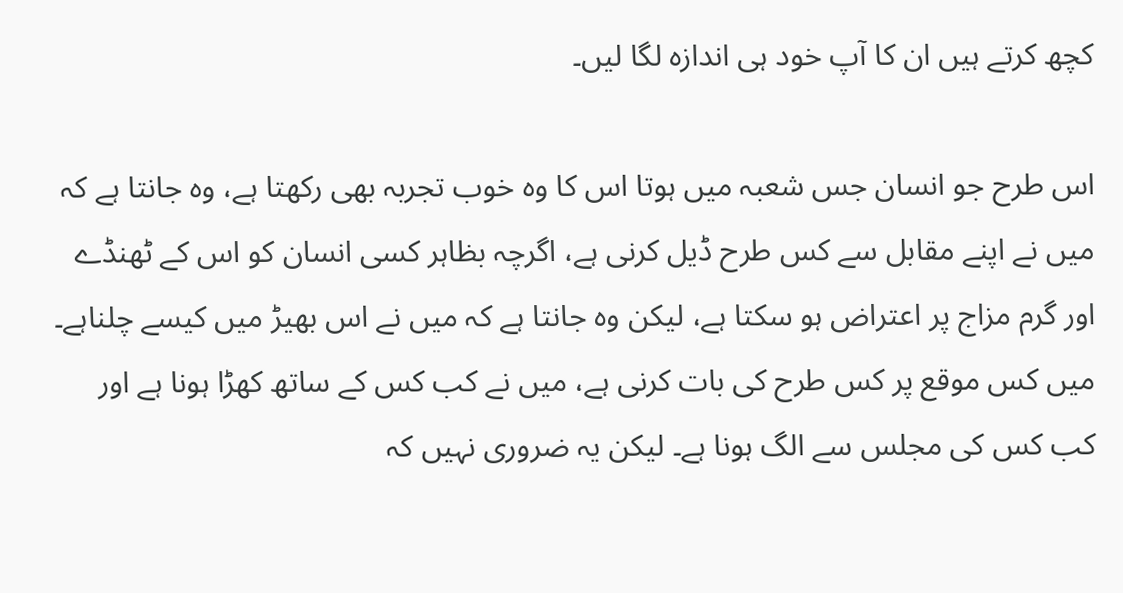کچھ کرتے ہیں ان کا آپ خود ہی اندازہ لگا لیں۔

اس طرح جو انسان جس شعبہ میں ہوتا اس کا وہ خوب تجربہ بھی رکھتا ہے، وہ جانتا ہے کہ میں نے اپنے مقابل سے کس طرح ڈیل کرنی ہے، اگرچہ بظاہر کسی انسان کو اس کے ٹھنڈے اور گرم مزاج پر اعتراض ہو سکتا ہے، لیکن وہ جانتا ہے کہ میں نے اس بھیڑ میں کیسے چلناہے۔ میں کس موقع پر کس طرح کی بات کرنی ہے، میں نے کب کس کے ساتھ کھڑا ہونا ہے اور کب کس کی مجلس سے الگ ہونا ہے۔ لیکن یہ ضروری نہیں کہ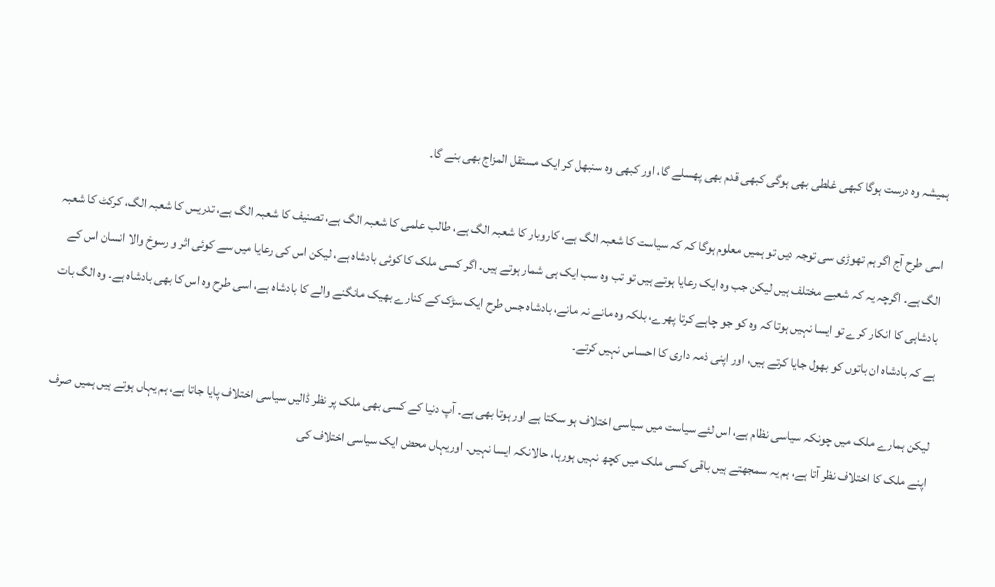ہمیشہ وہ درست ہوگا کبھی غلطی بھی ہوگی کبھی قدم بھی پھسلے گا، اور کبھی وہ سنبھل کر ایک مستقل المزاج بھی بنے گا۔

اسی طرح آج اگر ہم تھوڑی سی توجہ دیں تو ہمیں معلوم ہوگا کہ کہ سیاست کا شعبہ الگ ہے، کاروبار کا شعبہ الگ ہے، طالب علمی کا شعبہ الگ ہے، تصنیف کا شعبہ الگ ہے، تدریس کا شعبہ الگ، کرکٹ کا شعبہ الگ ہے۔ اگرچہ یہ کہ شعبے مختلف ہیں لیکن جب وہ ایک رعایا ہوتے ہیں تو تب وہ سب ایک ہی شمار ہوتے ہیں۔ اگر کسی ملک کا کوئی بادشاہ ہے، لیکن اس کی رعایا میں سے کوئی اثر و رسوخ والا انسان اس کے بادشاہی کا انکار کرے تو ایسا نہیں ہوتا کہ وہ کو جو چاہے کرتا پھرے، بلکہ وہ مانے نہ مانے، بادشاہ جس طرح ایک سڑک کے کنارے بھیک مانگنے والے کا بادشاہ ہے، اسی طرح وہ اس کا بھی بادشاہ ہے۔ وہ الگ بات ہے کہ بادشاہ ان باتوں کو بھول جایا کرتے ہیں، اور اپنی ذمہ داری کا احساس نہیں کرتے۔

لیکن ہمارے ملک میں چونکہ سیاسی نظام ہے، اس لئے سیاست میں سیاسی اختلاف ہو سکتا ہے اور ہوتا بھی ہے۔ آپ دنیا کے کسی بھی ملک پر نظر ڈالیں سیاسی اختلاف پایا جاتا ہے، ہم یہاں ہوتے ہیں ہمیں صرف اپنے ملک کا اختلاف نظر آتا ہے، ہم یہ سمجھتے ہیں باقی کسی ملک میں کچھ نہیں ہورہا، حالانکہ ایسا نہیں۔ اوریہاں محض ایک سیاسی اختلاف کی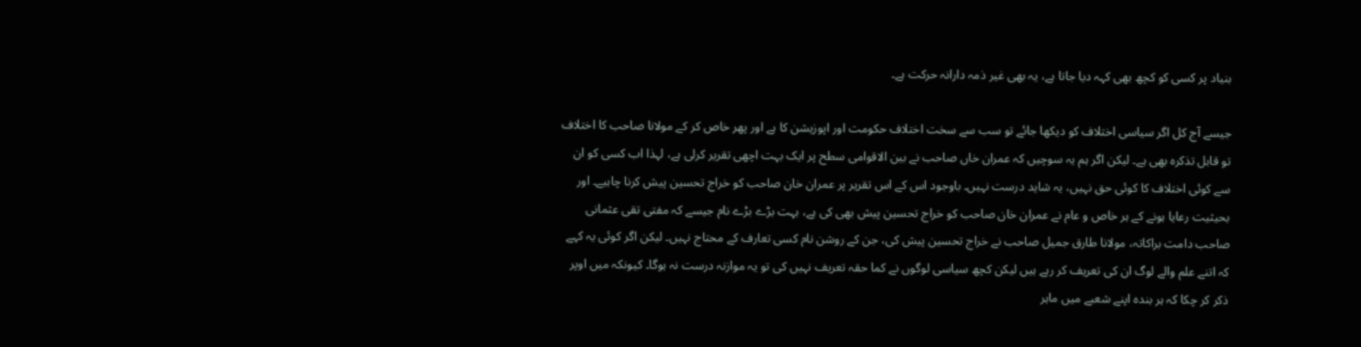بنیاد پر کسی کو کچھ بھی کہہ دیا جاتا ہے، یہ بھی غیر ذمہ دارانہ حرکت ہے۔

جیسے آج کل اگر سیاسی اختلاف کو دیکھا جائے تو سب سے سخت اختلاف حکومت اور اپوزیشن کا ہے اور پھر خاص کر کے مولانا صاحب کا اختلاف تو قابل تذکرہ بھی ہے۔ لیکن اگر ہم یہ سوچیں کہ عمران خاں صاحب نے بین الاقوامی سطح پر ایک بہت اچھی تقریر کرلی ہے، لہذا اب کسی کو ان سے کوئی اختلاف کا کوئی حق نہیں، یہ شاید درست نہیں۔ باوجود اس کے اس تقریر پر عمران خان صاحب کو خراج تحسین پیش کرنا چاہیے۔ اور بحیثیت رعایا ہونے کے ہر خاص و عام نے عمران خان صاحب کو خراج تحسین پیش بھی کی ہے، بہت بڑے بڑے نام جیسے کہ مفتی تقی عثمانی صاحب دامت براکاتہ، مولانا طارق جمیل صاحب نے خراج تحسین پیش کی، جن کے روشن نام کسی تعارف کے محتاج نہیں۔ لیکن اگر کوئی یہ کہے کہ اتنے علم والے لوگ ان کی تعریف کر رہے ہیں لیکن کچھ سیاسی لوگوں نے کما حقہ تعریف نہیں کی تو یہ موازنہ درست نہ ہوگا۔ کیونکہ میں اوپر ذکر کر چکا کہ ہر بندہ اپنے شعبے میں ماہر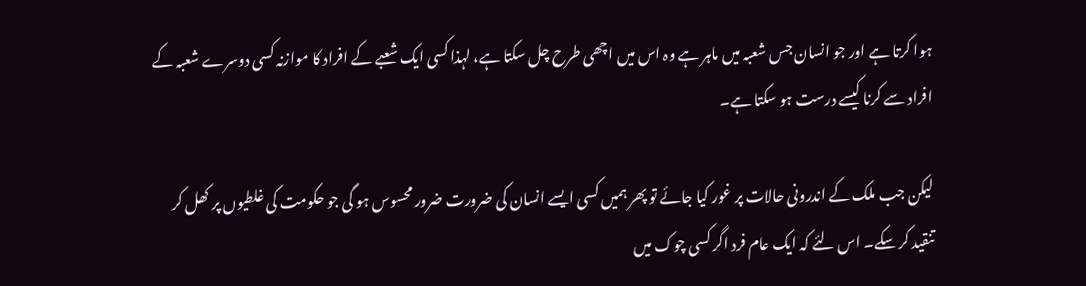ہوا کرتا ہے اور جو انسان جس شعبہ میں ماہر ہے وہ اس میں اچھی طرح چل سکتا ہے، لہذا کسی ایک شعبے کے افراد کا موازنہ کسی دوسرے شعبہ کے افراد سے کرنا کیسے درست ہو سکتا ہے۔

لیکن جب ملک کے اندرونی حالات پر غور کیا جائے تو پھر ہمیں کسی ایسے انسان کی ضرورت ضرور محسوس ہو گی جو حکومت کی غلطیوں پر کھل کر تنقید کر سکے۔ اس لئے کہ ایک عام فرد اگر کسی چوک میں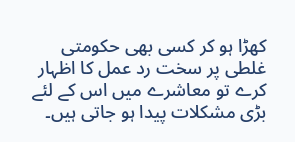کھڑا ہو کر کسی بھی حکومتی غلطی پر سخت رد عمل کا اظہار کرے تو معاشرے میں اس کے لئے بڑی مشکلات پیدا ہو جاتی ہیں۔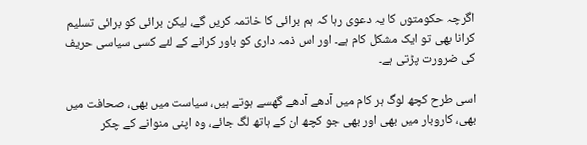اگرچہ حکومتوں کا یہ دعوی رہا کہ ہم برائی کا خاتمہ کریں گے، لیکن برائی کو برائی تسلیم کرانا بھی تو ایک مشکل کام ہے۔ اور اس ذمہ داری کو باور کرانے کے لئے کسی سیاسی حریف کی ضرورت پڑتی ہے۔

اسی طرح کچھ لوگ ہر کام میں آدھے آدھے گھسے ہوتے ہیں، سیاست میں بھی، صحافت میں بھی، کاروبار میں بھی اور بھی جو کچھ ان کے ہاتھ لگ جائے، وہ اپنی منوانے کے چکر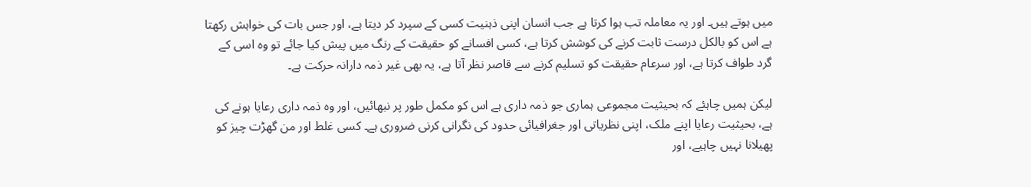میں ہوتے ہیں۔ اور یہ معاملہ تب ہوا کرتا ہے جب انسان اپنی ذہنیت کسی کے سپرد کر دیتا ہے، اور جس بات کی خواہش رکھتا ہے اس کو بالکل درست ثابت کرنے کی کوشش کرتا ہے، کسی افسانے کو حقیقت کے رنگ میں پیش کیا جائے تو وہ اسی کے گرد طواف کرتا ہے، اور سرعام حقیقت کو تسلیم کرنے سے قاصر نظر آتا ہے، یہ بھی غیر ذمہ دارانہ حرکت ہے۔

لیکن ہمیں چاہئے کہ بحیثیت مجموعی ہماری جو ذمہ داری ہے اس کو مکمل طور پر نبھائیں، اور وہ ذمہ داری رعایا ہونے کی ہے، بحیثیت رعایا اپنے ملک، اپنی نظریاتی اور جغرافیائی حدود کی نگرانی کرنی ضروری ہے۔ کسی غلط اور من گھڑت چیز کو پھیلانا نہیں چاہیے، اور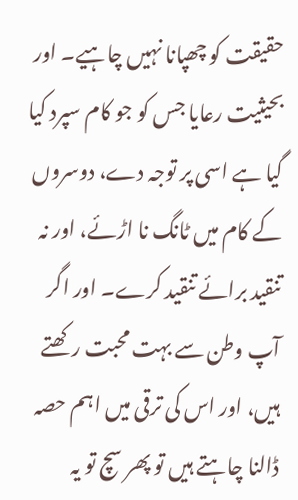حقیقت کو چھپانا نہیں چاہیے۔ اور بحیثیت رعایا جس کو جو کام سپرد کیا گیا ہے اسی پر توجہ دے، دوسروں کے کام میں ٹانگ نا اڑئے، اور نہ تنقید برائے تنقید کرے۔ اور اگر آپ وطن سے بہت محبت رکھتے ہیں، اور اس کی ترقی میں اہم حصہ ڈالنا چاہتے ہیں تو پھر سچ تو یہ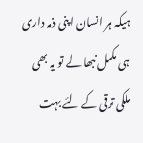ہیکہ ہر انسان اپنی ذمہ داری ہی مکمل نبھا لے تو یہ بھی ملکی ترقی کے لئے بہت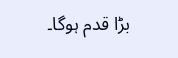بڑا قدم ہوگا۔